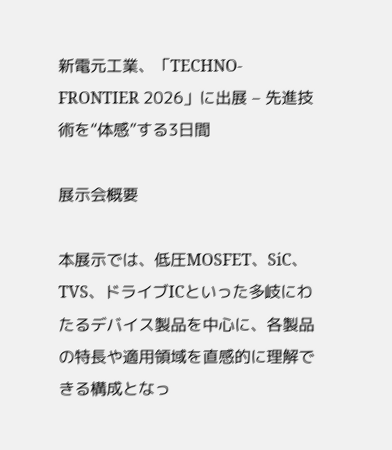新電元工業、「TECHNO-FRONTIER 2026」に出展 – 先進技術を“体感”する3日間

展示会概要

本展示では、低圧MOSFET、SiC、TVS、ドライブICといった多岐にわたるデバイス製品を中心に、各製品の特長や適用領域を直感的に理解できる構成となっ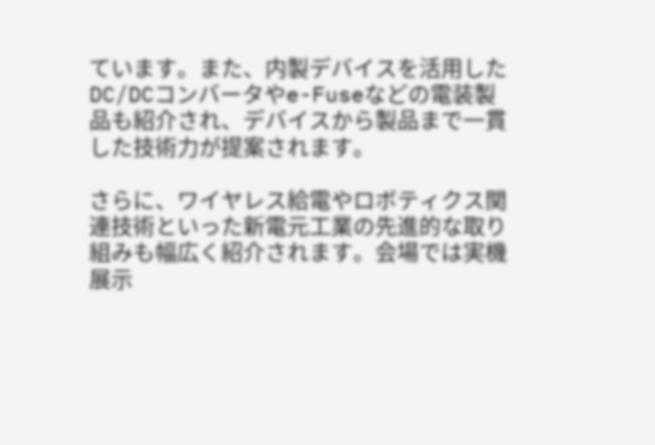ています。また、内製デバイスを活用したDC/DCコンバータやe-Fuseなどの電装製品も紹介され、デバイスから製品まで一貫した技術力が提案されます。

さらに、ワイヤレス給電やロボティクス関連技術といった新電元工業の先進的な取り組みも幅広く紹介されます。会場では実機展示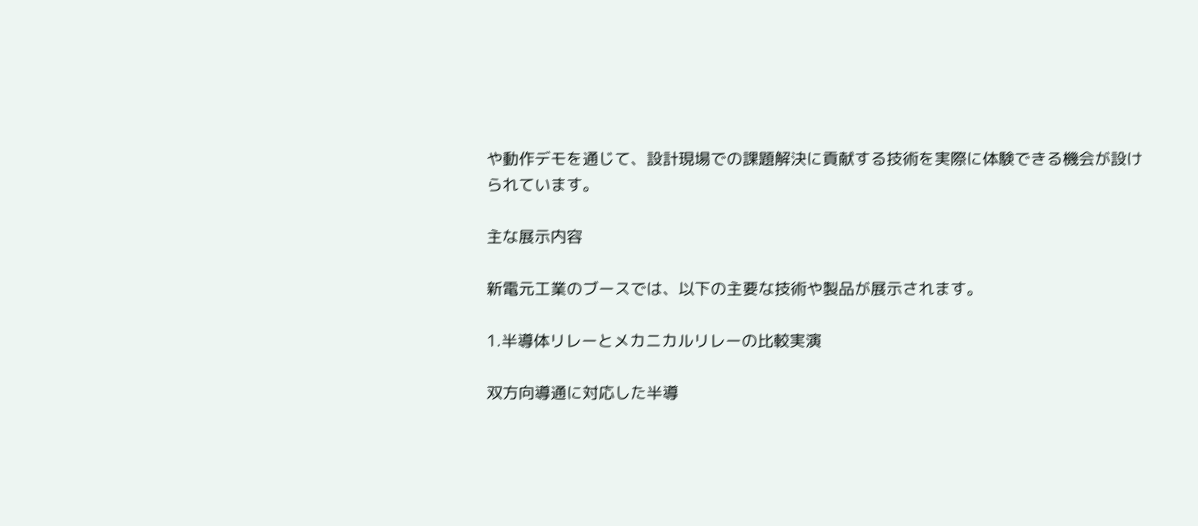や動作デモを通じて、設計現場での課題解決に貢献する技術を実際に体験できる機会が設けられています。

主な展示内容

新電元工業のブースでは、以下の主要な技術や製品が展示されます。

1.半導体リレーとメカニカルリレーの比較実演

双方向導通に対応した半導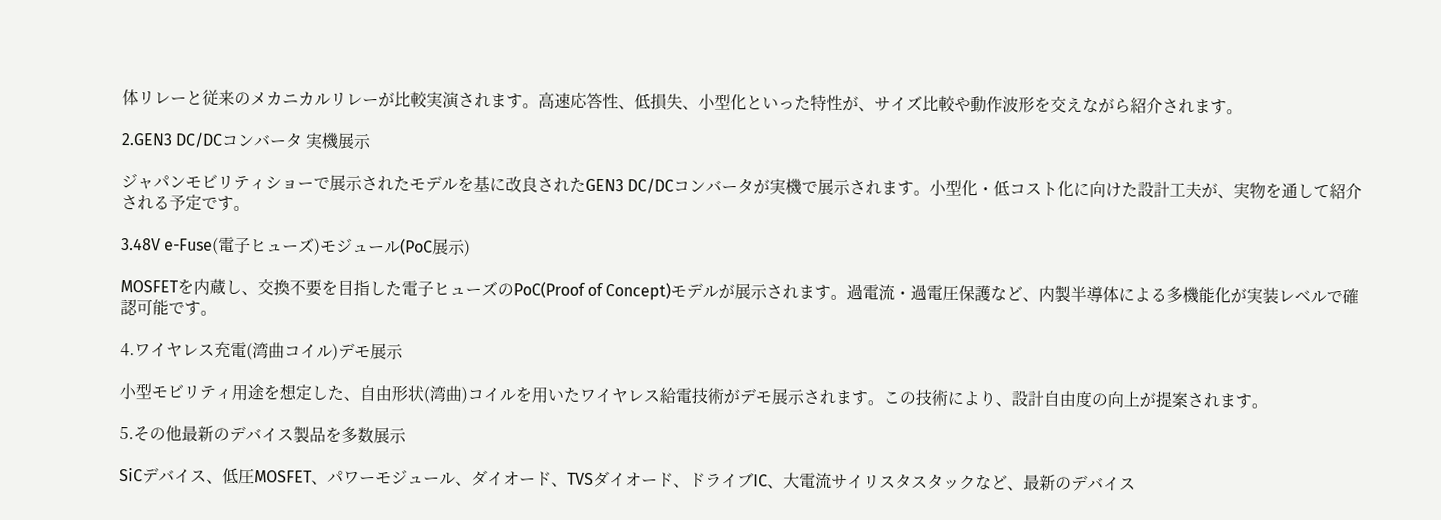体リレーと従来のメカニカルリレーが比較実演されます。高速応答性、低損失、小型化といった特性が、サイズ比較や動作波形を交えながら紹介されます。

2.GEN3 DC/DCコンバータ 実機展示

ジャパンモビリティショーで展示されたモデルを基に改良されたGEN3 DC/DCコンバータが実機で展示されます。小型化・低コスト化に向けた設計工夫が、実物を通して紹介される予定です。

3.48V e-Fuse(電子ヒューズ)モジュール(PoC展示)

MOSFETを内蔵し、交換不要を目指した電子ヒューズのPoC(Proof of Concept)モデルが展示されます。過電流・過電圧保護など、内製半導体による多機能化が実装レベルで確認可能です。

4.ワイヤレス充電(湾曲コイル)デモ展示

小型モビリティ用途を想定した、自由形状(湾曲)コイルを用いたワイヤレス給電技術がデモ展示されます。この技術により、設計自由度の向上が提案されます。

5.その他最新のデバイス製品を多数展示

SiCデバイス、低圧MOSFET、パワーモジュール、ダイオード、TVSダイオード、ドライブIC、大電流サイリスタスタックなど、最新のデバイス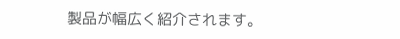製品が幅広く紹介されます。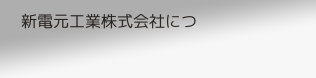新電元工業株式会社につ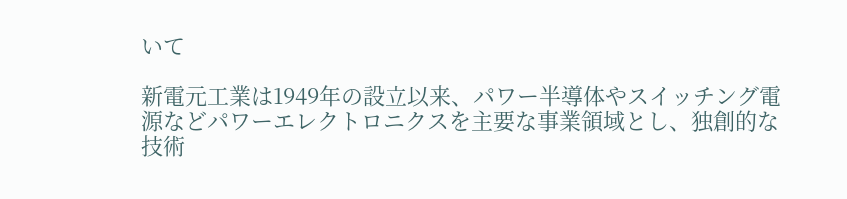いて

新電元工業は1949年の設立以来、パワー半導体やスイッチング電源などパワーエレクトロニクスを主要な事業領域とし、独創的な技術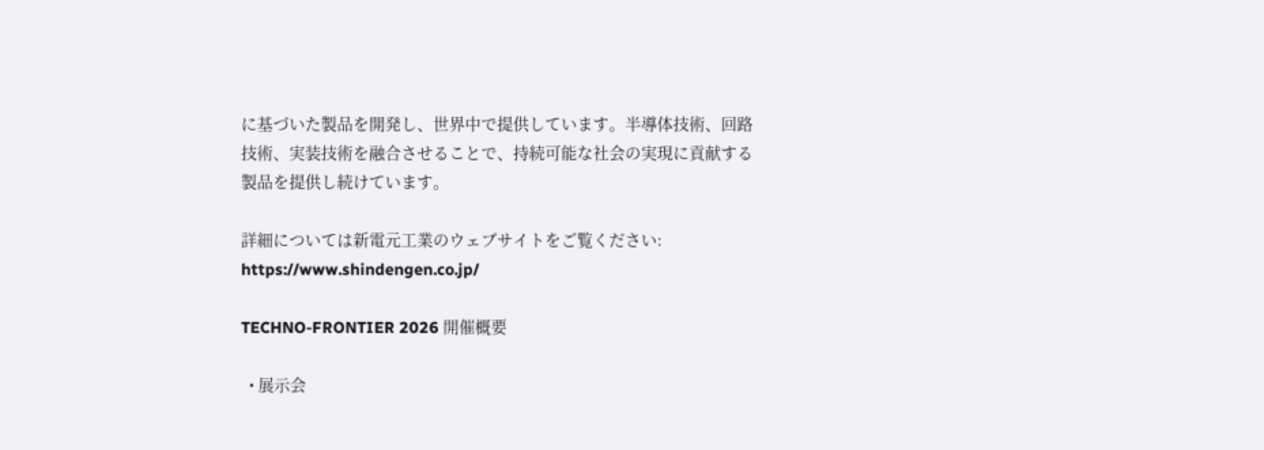に基づいた製品を開発し、世界中で提供しています。半導体技術、回路技術、実装技術を融合させることで、持続可能な社会の実現に貢献する製品を提供し続けています。

詳細については新電元工業のウェブサイトをご覧ください:
https://www.shindengen.co.jp/

TECHNO-FRONTIER 2026 開催概要

  • 展示会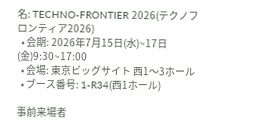名: TECHNO-FRONTIER 2026(テクノフロンティア2026)
  • 会期: 2026年7月15日(水)~17日(金)9:30~17:00
  • 会場: 東京ビッグサイト 西1〜3ホール
  • ブース番号: 1-R34(西1ホール)

事前来場者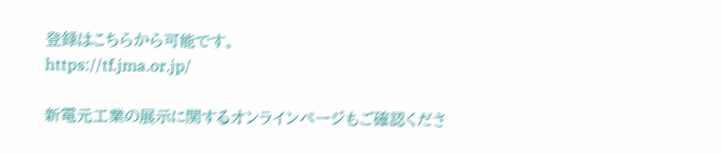登録はこちらから可能です。
https://tf.jma.or.jp/

新電元工業の展示に関するオンラインページもご確認くださ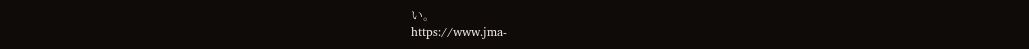い。
https://www.jma-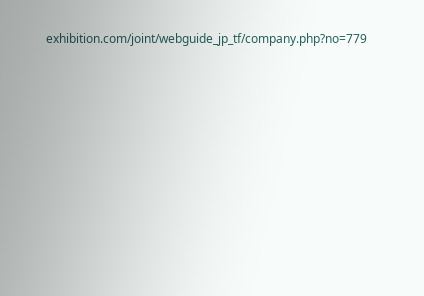exhibition.com/joint/webguide_jp_tf/company.php?no=779